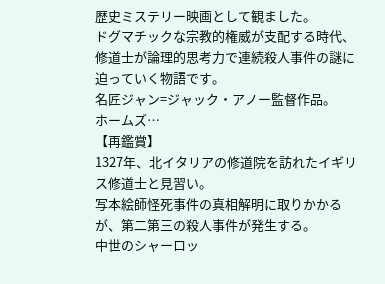歴史ミステリー映画として観ました。
ドグマチックな宗教的権威が支配する時代、
修道士が論理的思考力で連続殺人事件の謎に迫っていく物語です。
名匠ジャン=ジャック・アノー監督作品。
ホームズ…
【再鑑賞】
1327年、北イタリアの修道院を訪れたイギリス修道士と見習い。
写本絵師怪死事件の真相解明に取りかかるが、第二第三の殺人事件が発生する。
中世のシャーロッ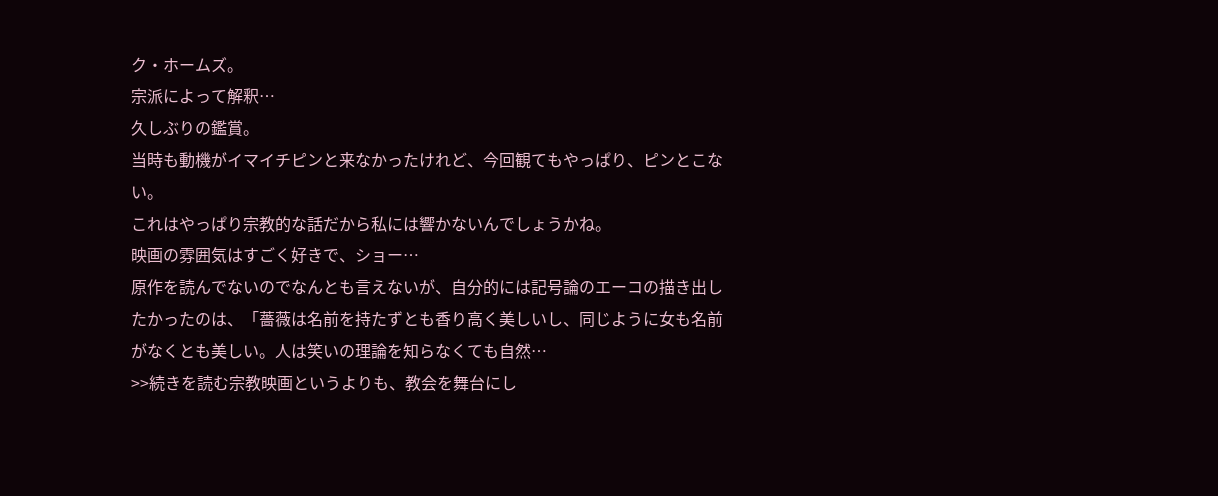ク・ホームズ。
宗派によって解釈…
久しぶりの鑑賞。
当時も動機がイマイチピンと来なかったけれど、今回観てもやっぱり、ピンとこない。
これはやっぱり宗教的な話だから私には響かないんでしょうかね。
映画の雰囲気はすごく好きで、ショー…
原作を読んでないのでなんとも言えないが、自分的には記号論のエーコの描き出したかったのは、「薔薇は名前を持たずとも香り高く美しいし、同じように女も名前がなくとも美しい。人は笑いの理論を知らなくても自然…
>>続きを読む宗教映画というよりも、教会を舞台にし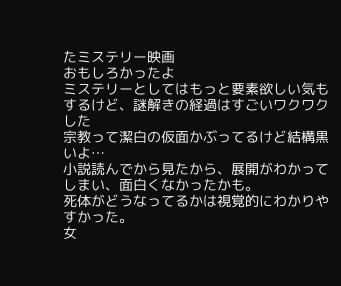たミステリー映画
おもしろかったよ
ミステリーとしてはもっと要素欲しい気もするけど、謎解きの経過はすごいワクワクした
宗教って潔白の仮面かぶってるけど結構黒いよ…
小説読んでから見たから、展開がわかってしまい、面白くなかったかも。
死体がどうなってるかは視覚的にわかりやすかった。
女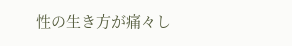性の生き方が痛々し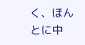く、ほんとに中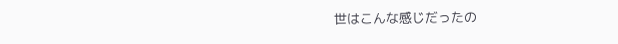世はこんな感じだったの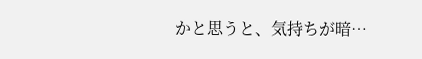かと思うと、気持ちが暗…